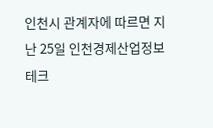인천시 관계자에 따르면 지난 25일 인천경제산업정보테크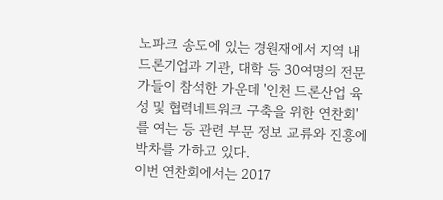노파크 송도에 있는 경원재에서 지역 내 드론기업과 기관, 대학 등 30여명의 전문가들이 참석한 가운데 '인천 드론산업 육성 및 협력네트워크 구축을 위한 연찬회'를 여는 등 관련 부문 정보 교류와 진흥에 박차를 가하고 있다.
이번 연찬회에서는 2017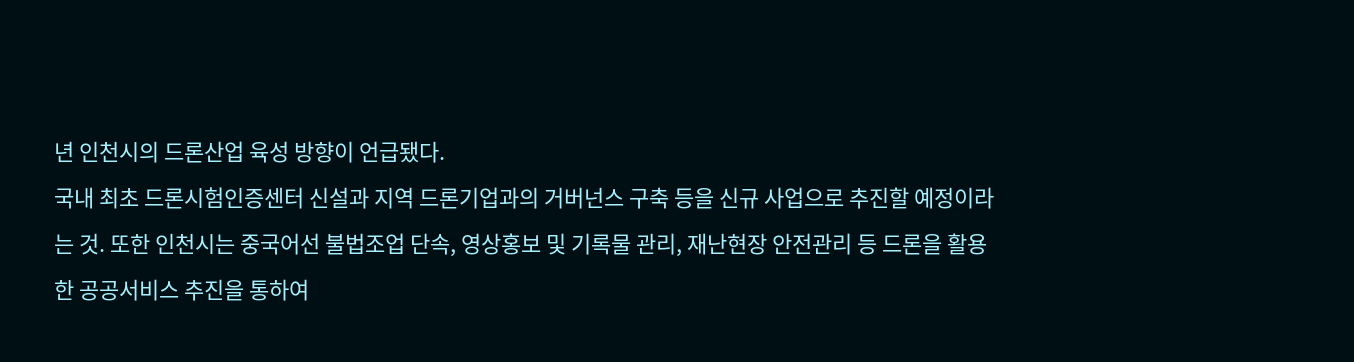년 인천시의 드론산업 육성 방향이 언급됐다.
국내 최초 드론시험인증센터 신설과 지역 드론기업과의 거버넌스 구축 등을 신규 사업으로 추진할 예정이라는 것. 또한 인천시는 중국어선 불법조업 단속, 영상홍보 및 기록물 관리, 재난현장 안전관리 등 드론을 활용한 공공서비스 추진을 통하여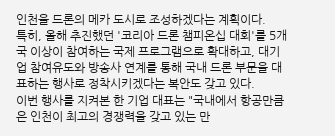인천을 드론의 메카 도시로 조성하겠다는 계획이다.
특히, 올해 추진했던 '코리아 드론 챔피온십 대회'를 5개국 이상이 참여하는 국제 프로그램으로 확대하고, 대기업 참여유도와 방송사 연계를 통해 국내 드론 부문을 대표하는 행사로 정착시키겠다는 복안도 갖고 있다.
이번 행사를 지켜본 한 기업 대표는 "국내에서 항공만큼은 인천이 최고의 경쟁력을 갖고 있는 만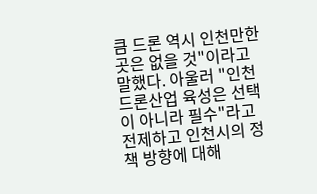큼 드론 역시 인천만한 곳은 없을 것"이라고 말했다. 아울러 "인천 드론산업 육성은 선택이 아니라 필수"라고 전제하고 인천시의 정책 방향에 대해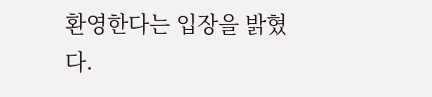환영한다는 입장을 밝혔다.